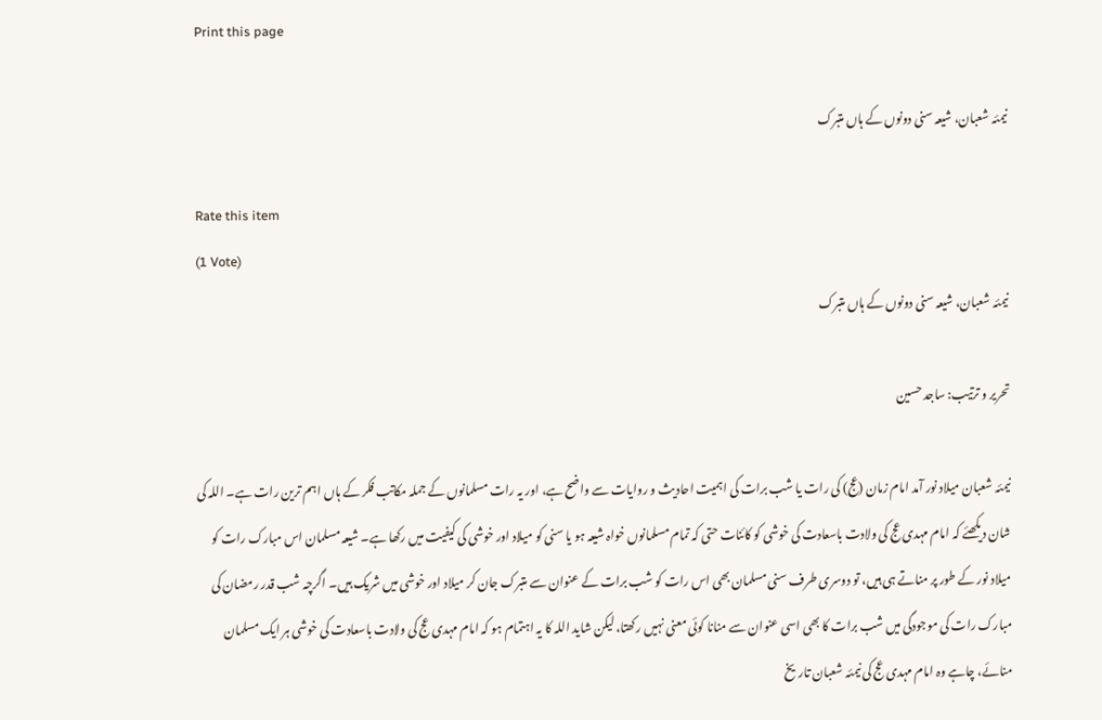Print this page

نیمئہ شعبان، شیعہ سنی دونوں کے ہاں متبرک

Rate this item
(1 Vote)
نیمئہ شعبان، شیعہ سنی دونوں کے ہاں متبرک

تحریر و ترتیب: ساجد حسین

نیمئہ شعبان میلاد نور آمد امام زمان (عج) کی رات یا شب برات کی اہمیت احادیث و روایات سے واضح ہے، اور یہ رات مسلمانوں کے جملہ مکاتب فکر کے ہاں اہم ترین رات ہے۔ اللہ کی شان دیکھئے کہ امام مہدی عج کی ولادت باسعادت کی خوشی کو کائنات حتی کہ تمام مسلمانوں خواہ شیعہ ہو یا سنی کو میلاد اور خوشی کی کیفیت میں رکھا ہے۔ شیعہ مسلمان اس مبارک رات کو میلاد نور کے طور پر مناتے ہی ہیں، تو دوسری طرف سنی مسلمان بھی اس رات کو شب برات کے عنوان سے متبرک جان کر میلاد اور خوشی میں شریک ہیں۔ اگرچہ شب قدر رمضان کی مبارک رات کی موجودگی میں شب برات کا بھی اسی عنوان سے منانا کوئی معنی نہیں رکھتا، لیکن شاید اللہ کا یہ اہتمام ہو کہ امام مہدی عج کی ولادت باسعادت کی خوشی ہر ایک مسلمان منائے، چاہے وہ امام مہدی عج کی نیمئہ شعبان تاریخ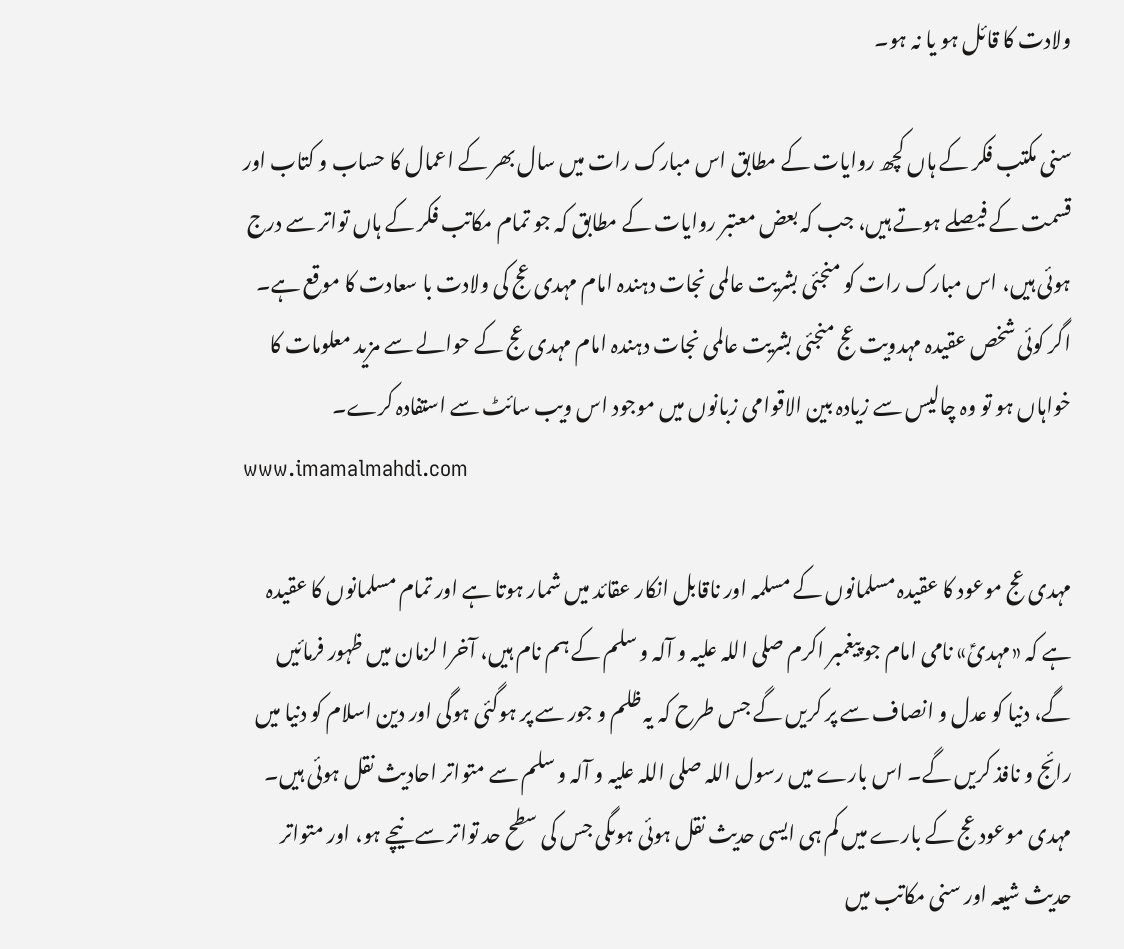ولادت کا قائل ہو یا نہ ہو۔

سنی مکتب فکر کے ہاں کچھ روایات کے مطابق اس مبارک رات میں سال بھر کے اعمال کا حساب و کتاب اور قسمت کے فیصلے ہوتے ہیں، جب کہ بعض معتبر روایات کے مطابق کہ جو تمام مکاتب فکر کے ہاں تواتر سے درج ہوئی ہیں، اس مبارک رات کو منجئی بشریت عالمی نجات دہندہ امام مہدی عج کی ولادت با سعادت کا موقع ہے۔ اگر کوئی شخص عقیدہ مہدویت عج منجئی بشریت عالمی نجات دہندہ امام مہدی عج کے حوالے سے مزید معلومات کا خواہاں ہو تو وہ چالیس سے زیادہ بین الاقوامی زبانوں میں موجود اس ویب سائٹ سے استفادہ کرے۔
www.imamalmahdi.com

مہدی عج موعود کا عقیدہ مسلمانوں کے مسلمہ اور ناقابل انکار عقائد میں شمار ہوتا ہے اور تمام مسلمانوں کا عقیدہ ہے کہ «مہدیؑ» نامی امام جو پیغمبر اکرم صلی اللہ علیہ و آلہ و سلم کے ہم نام ہیں، آخرا لزمان میں ظہور فرمائیں گے، دنیا کو عدل و انصاف سے پر کریں گے جس طرح کہ یہ ظلم و جور سے پر ہوگئی ہوگی اور دین اسلام کو دنیا میں رائج و نافذ کریں گے۔ اس بارے میں رسول اللہ صلی اللہ علیہ و آلہ و سلم سے متواتر احادیث نقل ہوئی ہیں۔ مہدی موعود عج کے بارے میں کم ہی ایسی حدیث نقل ہوئی ہوںگی جس کی سطح حد تواتر سے نیچے ہو، اور متواتر حدیث شیعہ اور سنی مکاتب میں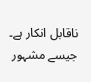ناقابل انکار ہے۔ جیسے مشہور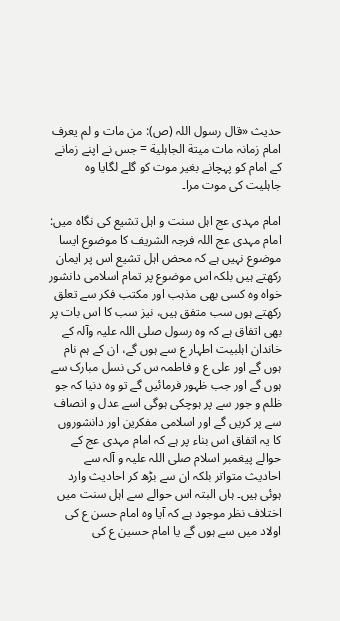حدیث «قال رسول اللہ (ص): من مات و لم یعرف امام زمانہ مات میتة الجاہلیة = جس نے اپنے زمانے کے امام کو پہچانے بغیر موت کو گلے لگایا وہ جاہلیت کی موت مرا۔

امام مہدی عج اہل سنت و اہل تشیع کی نگاہ میں:
امام مہدی عج اللہ فرجہ الشریف کا موضوع ایسا موضوع نہیں ہے کہ محض اہل تشیع اس پر ایمان رکھتے ہیں بلکہ اس موضوع پر تمام اسلامی دانشور خواہ وہ کسی بھی مذہب اور مکتب فکر سے تعلق رکھتے ہوں سب متفق ہیں، نیز سب کا اس بات پر بھی اتفاق ہے کہ وہ رسول صلی اللہ علیہ وآلہ کے خاندان اہلبیت اطہار ع سے ہوں گے، ان کے ہم نام ہوں گے اور علی ع و فاطمہ س کی نسل مبارک سے ہوں گے اور جب ظہور فرمائیں گے تو وہ دنیا کہ جو ظلم و جور سے پر ہوچکی ہوگی اسے عدل و انصاف سے پر کریں گے اور اسلامی مفکرین اور دانشوروں کا یہ اتفاق اس بناء پر ہے کہ امام مہدی عج کے حوالے پیغمبر اسلام صلی اللہ علیہ و آلہ سے احادیث متواتر بلکہ ان سے بڑھ کر احادیث وارد ہوئی ہیں۔ ہاں البتہ اس حوالے سے اہل سنت میں اختلاف نظر موجود ہے کہ آیا وہ امام حسن ع کی اولاد میں سے ہوں گے یا امام حسین ع کی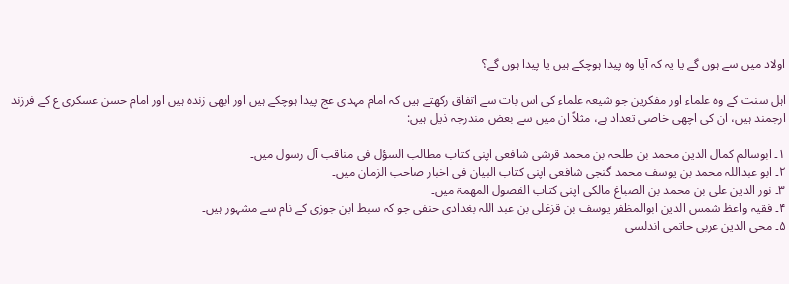اولاد میں سے ہوں گے یا یہ کہ آیا وہ پیدا ہوچکے ہیں یا پیدا ہوں گے؟

اہل سنت کے وہ علماء اور مفکرین جو شیعہ علماء کی اس بات سے اتفاق رکھتے ہیں کہ امام مہدی عج پیدا ہوچکے ہیں اور ابھی زندہ ہیں اور امام حسن عسکری ع کے فرزند ارجمند ہیں، ان کی اچھی خاصی تعداد ہے، مثلاً ان میں سے بعض مندرجہ ذیل ہیں:

۱۔ ابوسالم کمال الدین محمد بن طلحہ بن محمد قرشی شافعی اپنی کتاب مطالب السؤل فی مناقب آل رسول میں۔
۲۔ ابو عبداللہ محمد بن یوسف محمد گنجی شافعی اپنی کتاب البیان فی اخبار صاحب الزمان میں۔
۳۔ نور الدین علی بن محمد بن الصباغ مالکی اپنی کتاب الفصول المھمۃ میں۔
۴۔ فقیہ واعظ شمس الدین ابوالمظفر یوسف بن قزغلی بن عبد اللہ بغدادی حنفی جو کہ سبط ابن جوزی کے نام سے مشہور ہیں۔
۵۔ محی الدین عربی حاتمی اندلسی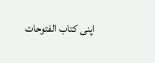اپنی کتاب الفتوحات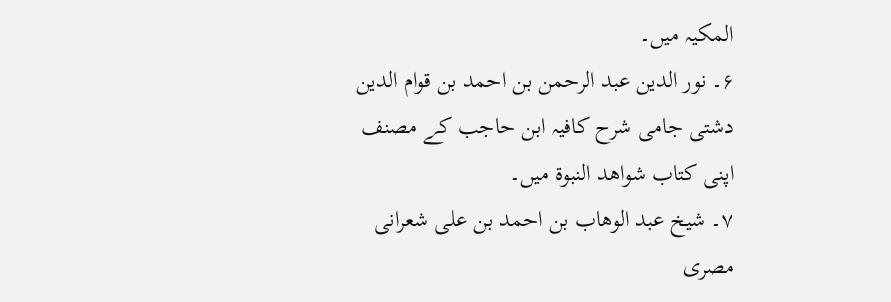المکیہ میں۔
۶۔ نور الدین عبد الرحمن بن احمد بن قوام الدین دشتی جامی شرح کافیہ ابن حاجب کے مصنف اپنی کتاب شواھد النبوۃ میں۔
۷۔ شیخ عبد الوھاب بن احمد بن علی شعرانی مصری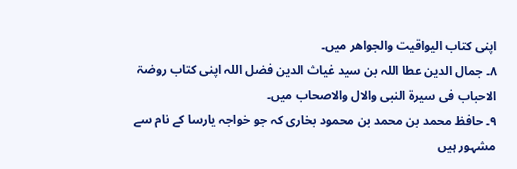اپنی کتاب الیواقیت والجواھر میں۔
۸۔ جمال الدین عطا اللہ بن سید غیاث الدین فضل اللہ اپنی کتاب روضۃ الاحباب فی سیرۃ النبی والال والاصحاب میں۔
۹۔ حافظ محمد بن محمد بن محمود بخاری کہ جو خواجہ یارسا کے نام سے مشہور ہیں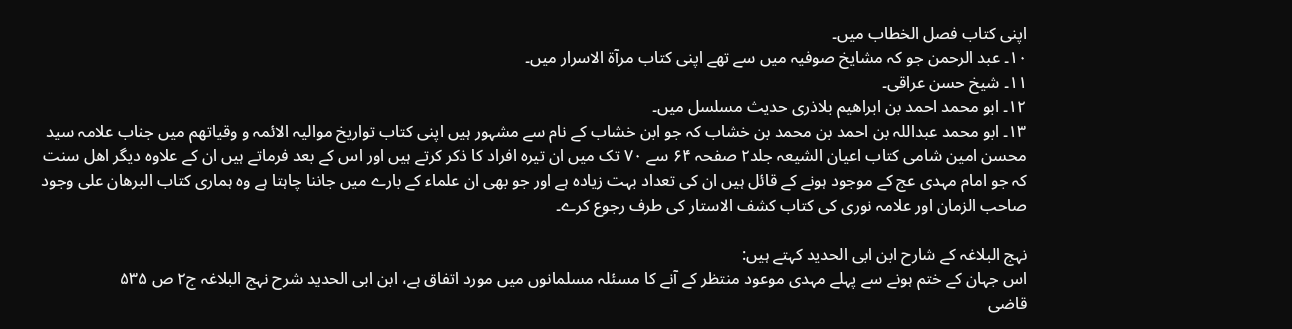اپنی کتاب فصل الخطاب میں۔
۱۰۔ عبد الرحمن جو کہ مشایخ صوفیہ میں سے تھے اپنی کتاب مرآۃ الاسرار میں۔
۱۱۔ شیخ حسن عراقی۔
۱۲۔ ابو محمد احمد بن ابراھیم بلاذری حدیث مسلسل میں۔
۱۳۔ ابو محمد عبداللہ بن احمد بن محمد بن خشاب کہ جو ابن خشاب کے نام سے مشہور ہیں اپنی کتاب تواریخ موالیہ الائمہ و وقیاتھم میں جناب علامہ سید محسن امین شامی کتاب اعیان الشیعہ جلد۲ صفحہ ۶۴ سے ۷۰ تک میں ان تیرہ افراد کا ذکر کرتے ہیں اور اس کے بعد فرماتے ہیں ان کے علاوہ دیگر اھل سنت کہ جو امام مہدی عج کے موجود ہونے کے قائل ہیں ان کی تعداد بہت زیادہ ہے اور جو بھی ان علماء کے بارے میں جاننا چاہتا ہے وہ ہماری کتاب البرھان علی وجود صاحب الزمان اور علامہ نوری کی کتاب کشف الاستار کی طرف رجوع کرے۔

نہج البلاغہ کے شارح ابن ابی الحدید کہتے ہیں:
اس جہان کے ختم ہونے سے پہلے مہدی موعود منتظر کے آنے کا مسئلہ مسلمانوں میں مورد اتفاق ہے، ابن ابی الحدید شرح نہج البلاغہ ج۲ ص ۵۳۵
قاضی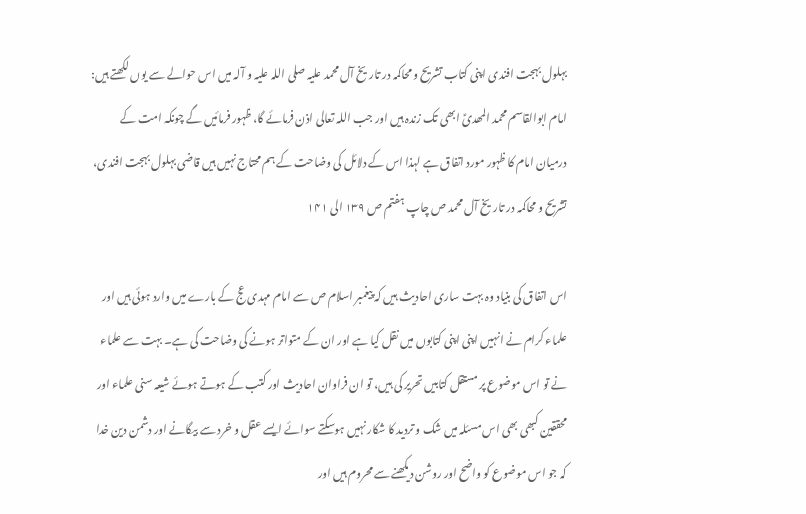بہلول بہجت افندی اپنی کتاب تشریح و محاکمہ در تاریخ آل محمد علیہ صلی اللہ علیہ و آلہ میں اس حوالے سے یوں لکھتے ہیں: امام ابوالقاسم محمد المھدیؑ ابھی تک زندہ ہیں اور جب اللہ تعالی اذن فرمائے گا، ظہور فرمائیں گے چونکہ امت کے درمیان امام کا ظہور مورد اتفاق ہے لہذا اس کے دلائل کی وضاحت کے ہم محتاج نہیں ہیں قاضی بہلول بہجت افندی، تشریح و محاکمہ در تاریخ آل محمد ص چاپ ہفتم ص ۱۳۹ الی ۱۴۱

اس اتفاق کی بنیاد وہ بہت ساری احادیث ہیں کہ پیغمبر اسلام ص سے امام مہدی عج کے بارے میں وارد ہوئی ہیں اور علماء کرام نے انہیں اپنی اپنی کتابوں میں نقل کیا ہے اور ان کے متواتر ہونے کی وضاحت کی ہے۔ بہت سے علماء نے تو اس موضوع پر مستقل کتابیں تحریر کی ہیں، تو ان فراوان احادیث اور کتب کے ہوتے ہوئے شیعہ سنی علماء اور محققین کبھی بھی اس مسئلہ میں شک و تردید کا شکار نہیں ہوسکتے سوائے ایسے عقل و خرد سے بیگانے اور دشمن دین خدا کہ جو اس موضوع کو واضح اور روشن دیکھنے سے محروم ہیں اور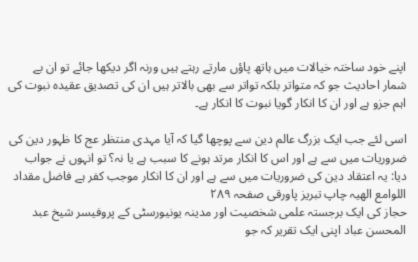اپنے خود ساختہ خیالات میں ہاتھ پاؤں مارتے رہتے ہیں ورنہ اگر دیکھا جائے تو ان بے شمار احادیث جو کہ متواتر بلکہ تواتر سے بھی بالاتر ہیں ان کی تصدیق عقیدہ نبوت کی اہم جزو ہے اور ان کا انکار گویا نبوت کا انکار ہے۔

اسی لئے جب ایک بزرگ عالم دین سے پوچھا گیا کہ آیا مہدی منتظر عج کا ظہور دین کی ضروریات میں سے ہے اور اس کا انکار مرتد ہونے کا سبب ہے یا نہ؟ تو انہوں نے جواب دیا: یہ اعتقاد دین کی ضروریات میں سے ہے اور ان کا انکار موجب کفر ہے فاضل مقداد اللوامع الھیہ چاپ تبریز پاورقی صفحہ ۲۸۹
حجاز کی ایک برجستہ علمی شخصیت اور مدینہ یونیورسٹی کے پروفیسر شیخ عبد المحسن عباد اپنی ایک تقریر کہ جو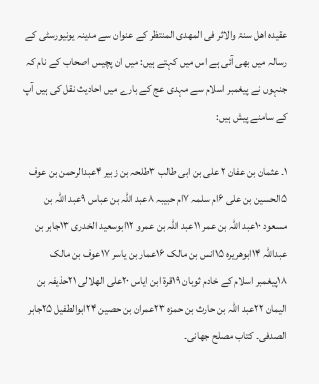عقیدہ اھل سنۃ والاثر فی المھدی المنتظر کے عنوان سے مدینہ یونیورسٹی کے رسالہ میں بھی آئی ہے اس میں کہتے ہیں: میں ان پچیس اصحاب کے نام کہ جنہوں نے پیغمبر اسلام سے مہدی عج کے بارے میں احادیث نقل کی ہیں آپ کے سامنے پیش ہیں:

۱۔ عثمان بن عفان ۲ علی بن ابی طالب ۳طلحہ بن زبیر ۴عبدالرحمن بن عوف ۵الحسین بن علی ۶ام سلمہ ۷ام حبیبہ ۸عبد اللہ بن عباس ۹عبد اللہ بن مسعود ۱۰عبد اللہ بن عمر ۱۱عبد اللہ بن عمرو ۱۲ابوسعید الخدری ۱۳جابر بن عبداللہ ۱۴ابوھریرہ ۱۵انس بن مالک ۱۶عمار بن یاسر ۱۷عوف بن مالک ۱۸پیغمبر اسلام کے خادم ثوبان ۱۹قرۃ ابن ایاس ۲۰علی الھلالی ۲۱حذیفہ بن الیمان ۲۲عبد اللہ بن حارث بن حمزہ ۲۳عمران بن حصین ۲۴ابوالطفیل ۲۵جابر الصدفی۔ کتاب مصلح جھانی۔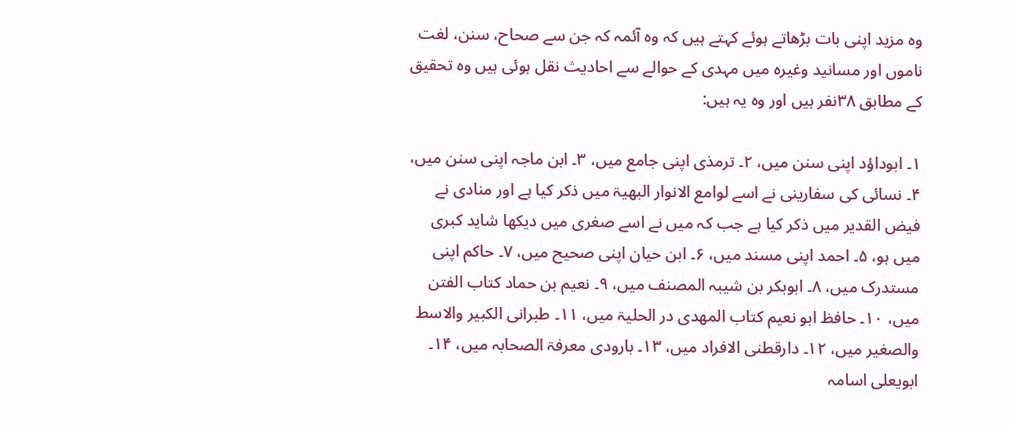وہ مزید اپنی بات بڑھاتے ہوئے کہتے ہیں کہ وہ آئمہ کہ جن سے صحاح، سنن، لغت ناموں اور مسانید وغیرہ میں مہدی کے حوالے سے احادیث نقل ہوئی ہیں وہ تحقیق کے مطابق ۳۸نفر ہیں اور وہ یہ ہیں:

۱۔ ابوداؤد اپنی سنن میں، ۲۔ ترمذی اپنی جامع میں، ۳۔ ابن ماجہ اپنی سنن میں، ۴۔ نسائی کی سفارینی نے اسے لوامع الانوار البھیۃ میں ذکر کیا ہے اور منادی نے فیض القدیر میں ذکر کیا ہے جب کہ میں نے اسے صغری میں دیکھا شاید کبری میں ہو، ۵۔ احمد اپنی مسند میں، ۶۔ ابن حیان اپنی صحیح میں، ۷۔ حاکم اپنی مستدرک میں، ۸۔ ابوبکر بن شیبہ المصنف میں، ۹۔ نعیم بن حماد کتاب الفتن میں، ۱۰۔ حافظ ابو نعیم کتاب المھدی در الحلیۃ میں، ۱۱۔ طبرانی الکبیر والاسط والصغیر میں، ۱۲۔ دارقطنی الافراد میں، ۱۳۔ بارودی معرفۃ الصحابہ میں، ۱۴۔ ابویعلی اسامہ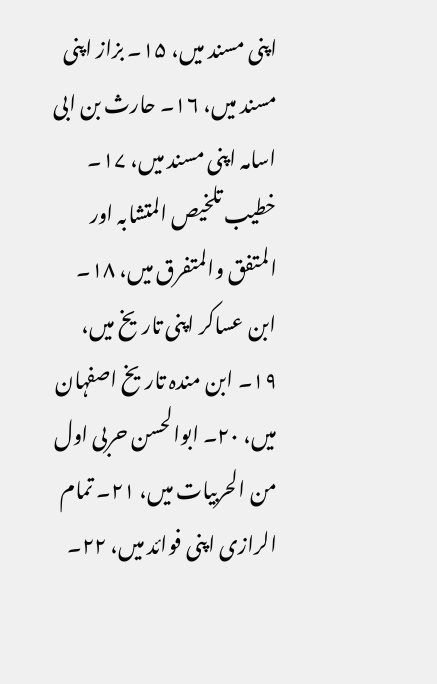اپنی مسند میں، ۱۵۔ بزاز اپنی مسند میں، ۱۶۔ حارث بن ابی اسامہ اپنی مسند میں، ۱۷۔ خطیب تلخیص المتشابہ اور المتفق والمتفرق میں، ۱۸۔ ابن عساکر اپنی تاریخ میں، ۱۹۔ ابن مندہ تاریخ اصفہان میں، ۲۰۔ ابوالحسن حربی اول من الحربیات میں، ۲۱۔ تمام الرازی اپنی فوائد میں، ۲۲۔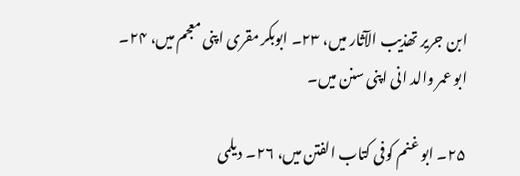ابن جریر تھذیب الآثار میں، ۲۳۔ ابوبکر مقری اپنی معجم میں، ۲۴۔ ابو عمر والد انی اپنی سنن میں۔

۲۵۔ ابو غنم کوفی کتاب الفتن میں، ۲۶۔ دیلمی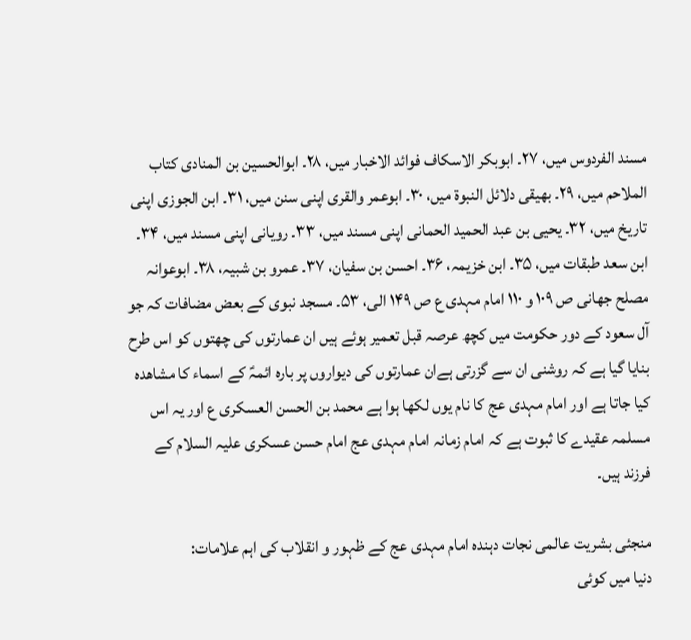مسند الفردوس میں، ۲۷۔ ابوبکر الاسکاف فوائد الاخبار میں، ۲۸۔ ابوالحسین بن المنادی کتاب الملاحم میں، ۲۹۔ بھیقی دلائل النبوۃ میں، ۳۰۔ ابوعمر والقری اپنی سنن میں، ۳۱۔ ابن الجوزی اپنی تاریخ میں، ۳۲۔ یحیی بن عبد الحمید الحمانی اپنی مسند میں، ۳۳۔ رویانی اپنی مسند میں، ۳۴۔ ابن سعد طبقات میں، ۳۵۔ ابن خزیمہ، ۳۶۔ احسن بن سفیان، ۳۷۔ عمرو بن شبیہ، ۳۸۔ ابوعوانہ مصلح جھانی ص ۱۰۹ و ۱۱۰ امام مہدی ع ص ۱۴۹ الی، ۵۳۔ مسجد نبوی کے بعض مضافات کہ جو آل سعود کے دور حکومت میں کچھ عرصہ قبل تعمیر ہوئے ہیں ان عمارتوں کی چھتوں کو اس طرح بنایا گیا ہے کہ روشنی ان سے گزرتی ہےان عمارتوں کی دیواروں پر بارہ ائمہؑ کے اسماء کا مشاھدہ کیا جاتا ہے اور امام مہدی عج کا نام یوں لکھا ہوا ہے محمد بن الحسن العسکری ع اور یہ اس مسلمہ عقیدے کا ثبوت ہے کہ امام زمانہ امام مہدی عج امام حسن عسکری علیہ السلام کے فرزند ہیں۔

منجئی بشریت عالمی نجات دہندہ امام مہدی عج کے ظہور و انقلاب کی اہم علامات:
دنیا میں كوئی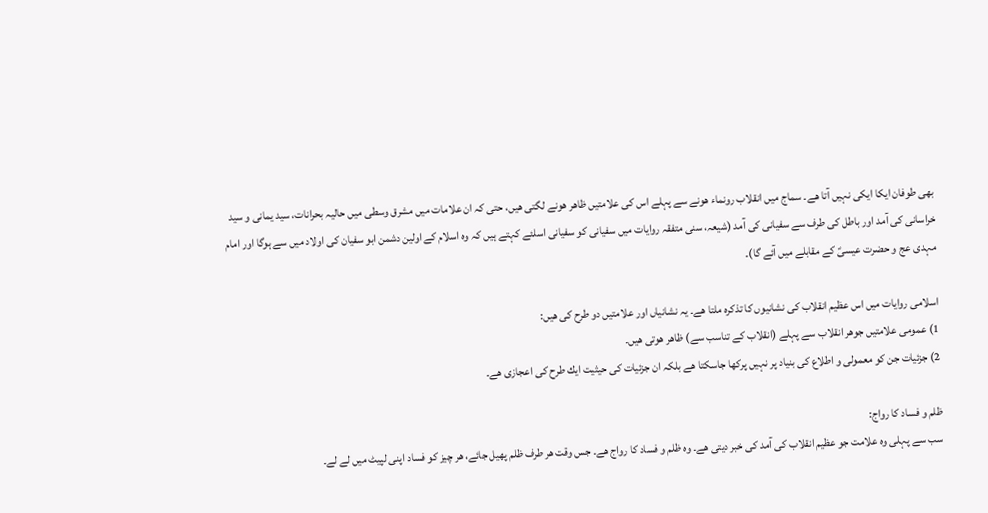بھی طوفان ایكا ایكی نہیں آتا ھے۔ سماج میں انقلاب رونماء ھونے سے پہلے اس كی علامتیں ظاھر ھونے لگتی ھیں، حتی کہ ان علامات میں مشرق وسطی میں حالیہ بحرانات، سید یمانی و سید خراسانی کی آمد اور باطل کی طرف سے سفیانی کی آمد (شیعہ، سنی متفقہ روایات میں سفیانی کو سفیانی اسلئے کہتے ہیں کہ وہ اسلام کے اولین دشمن ابو سفیان کی اولاد میں سے ہوگا اور امام مہدی عج و حضرت عیسیؑ کے مقابلے میں آئے گا)۔

اسلامی روایات میں اس عظیم انقلاب كی نشانیوں كا تذكرہ ملتا ھے۔ یہ نشانیاں اور علامتیں دو طرح كی ھیں:
1) عمومی علامتیں جوھر انقلاب سے پہلے (انقلاب كے تناسب سے) ظاھر ھوتی ھیں۔
2) جزئیات جن كو معمولی و اطلاع كی بنیاد پر نہیں پركھا جاسكتا ھے بلكہ ان جزئیات كی حیثیت ایك طرح كی اعجازی ھے۔

ظلم و فساد كا رواج:
سب سے پہلی وہ علامت جو عظیم انقلاب كی آمد كی خبر دیتی ھے۔ وہ ظلم و فساد كا رواج ھے۔ جس وقت ھر طرف ظلم پھیل جائے، ھر چیز كو فساد اپنی لپیٹ میں لے لے۔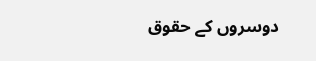دوسروں كے حقوق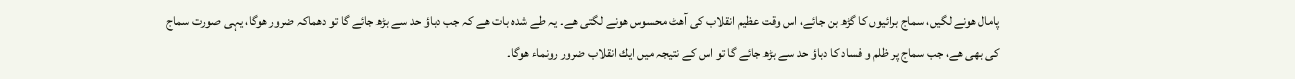پامال ھونے لگیں، سماج برائیوں كا گڑھ بن جائے، اس وقت عظیم انقلاب كی آھٹ محسوس ھونے لگتی ھے۔ یہ طے شدہ بات ھے كہ جب دباؤ حد سے بڑھ جائے گا تو دھماكہ ضرور ھوگا، یہی صورت سماج كی بھی ھے، جب سماج پر ظلم و فساد كا دباؤ حد سے بڑھ جائے گا تو اس كے نتیجہ میں ایك انقلاب ضرور رونماء ھوگا۔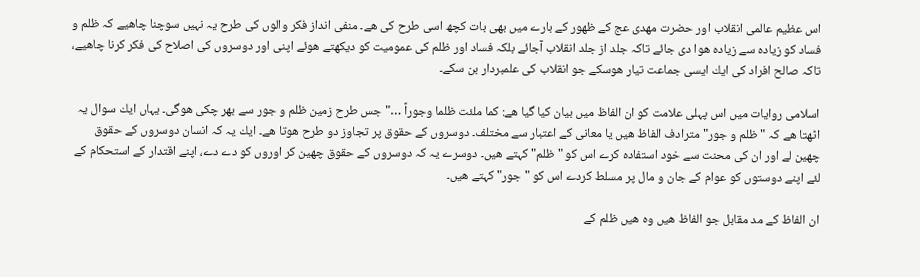اس عظیم عالمی انقلاب اور حضرت مھدی عج كے ظھور كے بارے میں بھی بات كچھ اسی طرح كی ھے۔ منفی انداز فكر والوں كی طرح یہ نہیں سوچنا چاھیے كہ ظلم و فساد كو زیادہ سے زیادہ ھوا دی جائے تاكہ جلد از جلد انقلاب آجائے بلكہ فساد اور ظلم كی عمومیت كو دیكھتے ھوئے اپنی اور دوسروں كی اصلاح كی فكر كرنا چاھیے، تاكہ صالح افراد كی ایك ایسی جماعت تیار ھوسكے جو انقلاب كی علمبردار بن سكے۔

اسلامی روایات میں اس پہلی علامت كو ان الفاظ میں بیان كیا گیا ھے: كما ملئت ظلما وجوراً …" جس طرح زمین ظلم و جور سے بھر چكی ھوگی۔ یہاں ایك سوال یہ اٹھتا ھے كہ "ظلم و جور" مترادف الفاظ ھیں یا معانی كے اعتبار سے مختلف۔ دوسروں كے حقوق پر تجاوز دو طرح ھوتا ھے۔ ایك یہ كہ انسان دوسروں كے حقوق چھین لے اور ان كی محنت سے خود استفادہ كرے اس كو "ظلم" كہتے ھیں۔ دوسرے یہ كہ دوسروں كے حقوق چھین كر اوروں كو دے دے، اپنے اقتدار كے استحكام كے لئے اپنے دوستوں كو عوام كے جان و مال پر مسلط كردے اس كو "جور" كہتے ھیں۔

ان الفاظ كے مد مقابل جو الفاظ ھیں وہ ھیں ظلم كے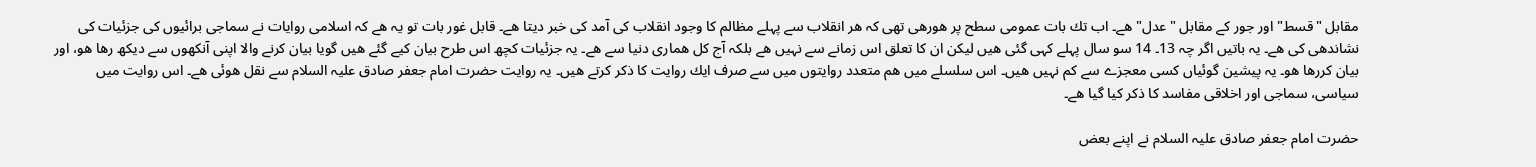مقابل "قسط" اور جور كے مقابل "عدل" ھے۔ اب تك بات عمومی سطح پر ھورھی تھی كہ ھر انقلاب سے پہلے مظالم كا وجود انقلاب كی آمد كی خبر دیتا ھے۔ قابل غور بات تو یہ ھے كہ اسلامی روایات نے سماجی برائیوں كی جزئیات كی نشاندھی كی ھے۔ یہ باتیں اگر چہ 13۔ 14 سو سال پہلے كہی گئی ھیں لیكن ان كا تعلق اس زمانے سے نہیں ھے بلكہ آج كل ھماری دنیا سے ھے۔ یہ جزئیات كچھ اس طرح بیان كیے گئے ھیں گویا بیان كرنے والا اپنی آنكھوں سے دیكھ رھا ھو، اور بیان كررھا ھو۔ یہ پیشین گوئیاں كسی معجزے سے كم نہیں ھیں۔ اس سلسلے میں ھم متعدد روایتوں میں سے صرف ایك روایت كا ذكر كرتے ھیں۔ یہ روایت حضرت امام جعفر صادق علیہ السلام سے نقل ھوئی ھے۔ اس روایت میں سیاسی، سماجی اور اخلاقی مفاسد كا ذكر كیا گیا ھے۔

حضرت امام جعفر صادق علیہ السلام نے اپنے بعض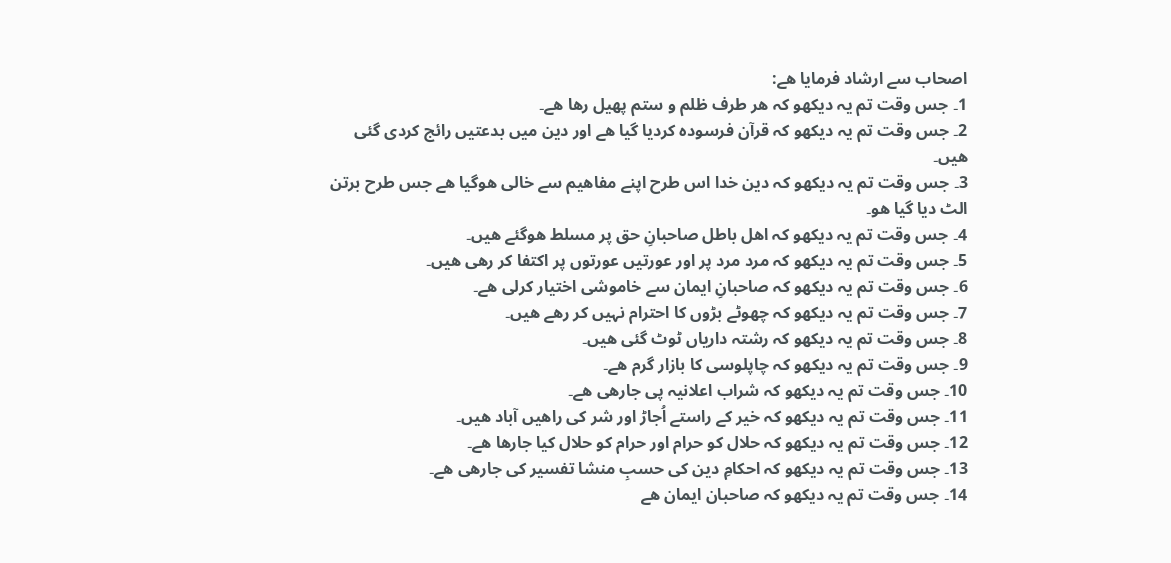اصحاب سے ارشاد فرمایا ھے:
1۔ جس وقت تم یہ دیكھو كہ ھر طرف ظلم و ستم پھیل رھا ھے۔
2۔ جس وقت تم یہ دیكھو كہ قرآن فرسودہ كردیا گیا ھے اور دین میں بدعتیں رائج كردی گئی ھیں۔
3۔ جس وقت تم یہ دیكھو كہ دین خدا اس طرح اپنے مفاھیم سے خالی ھوگیا ھے جس طرح برتن الٹ دیا گیا ھو۔
4۔ جس وقت تم یہ دیكھو كہ اھل باطل صاحبانِ حق پر مسلط ھوگئے ھیں۔
5۔ جس وقت تم یہ دیكھو كہ مرد مرد پر اور عورتیں عورتوں پر اكتفا كر رھی ھیں۔
6۔ جس وقت تم یہ دیكھو كہ صاحبانِ ایمان سے خاموشی اختیار كرلی ھے۔
7۔ جس وقت تم یہ دیكھو كہ چھوٹے بڑوں كا احترام نہیں كر رھے ھیں۔
8۔ جس وقت تم یہ دیكھو كہ رشتہ داریاں ٹوٹ گئی ھیں۔
9۔ جس وقت تم یہ دیكھو كہ چاپلوسی كا بازار گرم ھے۔
10۔ جس وقت تم یہ دیكھو كہ شراب اعلانیہ پی جارھی ھے۔
11۔ جس وقت تم یہ دیكھو كہ خیر كے راستے اُجاڑ اور شر كی راھیں آباد ھیں۔
12۔ جس وقت تم یہ دیكھو كہ حلال كو حرام اور حرام كو حلال كیا جارھا ھے۔
13۔ جس وقت تم یہ دیكھو كہ احكامِ دین كی حسبِ منشا تفسیر كی جارھی ھے۔
14۔ جس وقت تم یہ دیكھو كہ صاحبان ایمان ھے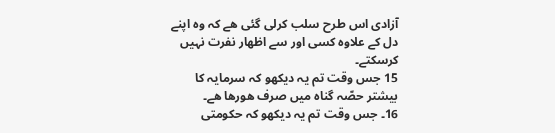آزادی اس طرح سلب كرلی گئی ھے كہ وہ اپنے دل كے علاوہ كسی اور سے اظھار نفرت نہیں كرسكتے۔
15 جس وقت تم یہ دیكھو كہ سرمایہ كا بیشتر حصّہ گناہ میں صرف ھورھا ھے۔
16۔ جس وقت تم یہ دیكھو كہ حكومتی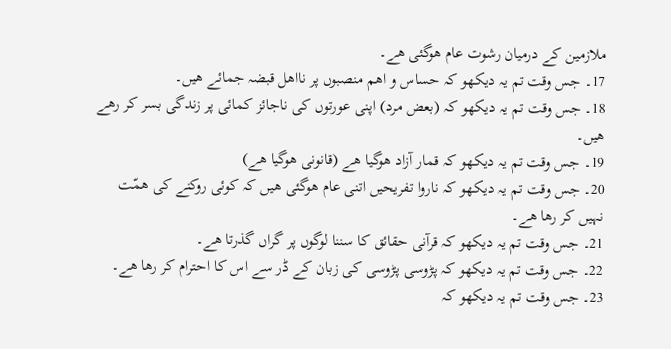ملازمین كے درمیان رشوت عام ھوگئی ھے۔
17۔ جس وقت تم یہ دیكھو كہ حساس و اھم منصبوں پر نااھل قبضہ جمائے ھیں۔
18۔ جس وقت تم یہ دیكھو كہ (بعض مرد) اپنی عورتوں كی ناجائز كمائی پر زندگی بسر كر رھے ھیں۔
19۔ جس وقت تم یہ دیكھو كہ قمار آزاد ھوگیا ھے (قانونی ھوگیا ھے)
20۔ جس وقت تم یہ دیكھو كہ ناروا تفریحیں اتنی عام ھوگئی ھیں كہ كوئی روكنے كی ھمّت نہیں كر رھا ھے۔
21۔ جس وقت تم یہ دیكھو كہ قرآنی حقائق كا سننا لوگوں پر گراں گذرتا ھے۔
22۔ جس وقت تم یہ دیكھو كہ پڑوسی پڑوسی كی زبان كے ڈر سے اس كا احترام كر رھا ھے۔
23۔ جس وقت تم یہ دیكھو كہ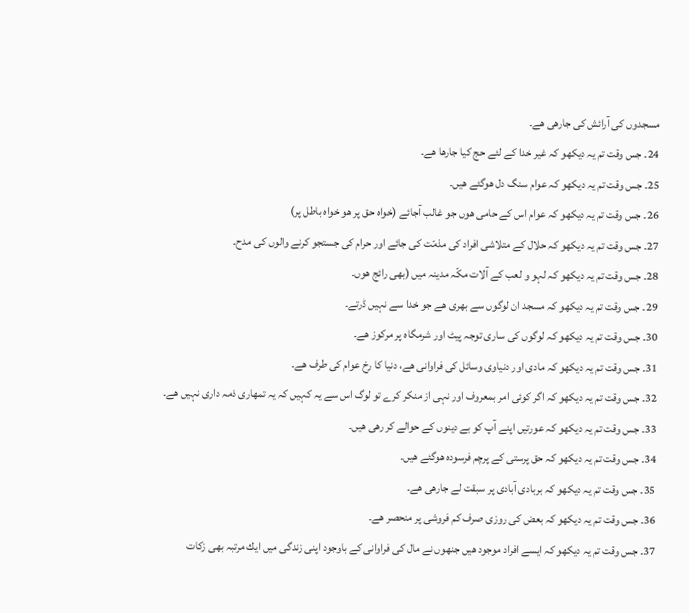مسجدوں كی آرائش كی جارھی ھے۔
24۔ جس وقت تم یہ دیكھو كہ غیر خدا كے لئے حج كیا جارھا ھے۔
25۔ جس وقت تم یہ دیكھو كہ عوام سنگ دل ھوگئے ھیں۔
26۔ جس وقت تم یہ دیكھو كہ عوام اس كے حامی ھوں جو غالب آجائے (خواہ حق پر ھو خواہ باطل پر)
27۔ جس وقت تم یہ دیكھو كہ حلال كے متلاشی افراد كی مذمّت كی جائے اور حرام كی جستجو كرنے والوں كی مدح۔
28۔ جس وقت تم یہ دیكھو كہ لہو و لعب كے آلات مكّہ مدینہ میں (بھی رائج ھوں۔
29۔ جس وقت تم یہ دیكھو كہ مسجد ان لوگوں سے بھری ھے جو خدا سے نہیں ڈرتے۔
30۔ جس وقت تم یہ دیكھو كہ لوگوں كی ساری توجہ پیٹ اور شرمگاہ پر مركوز ھے۔
31۔ جس وقت تم یہ دیكھو كہ مادی اور دنیاوی وسائل كی فراوانی ھے، دنیا كا رخ عوام كی طرف ھے۔
32۔ جس وقت تم یہ دیكھو كہ اگر كوئی امر بمعروف اور نہی از منكر كرے تو لوگ اس سے یہ كہیں كہ یہ تمھاری ذمہ داری نہیں ھے۔
33۔ جس وقت تم یہ دیكھو كہ عورتیں اپنے آپ كو بے دینوں كے حوالے كر رھی ھیں۔
34۔ جس وقت تم یہ دیكھو كہ حق پرستی كے پرچم فرسودہ ھوگئے ھیں۔
35۔ جس وقت تم یہ دیكھو كہ بربادی آبادی پر سبقت لے جارھی ھے۔
36۔ جس وقت تم یہ دیكھو كہ بعض كی روزی صرف كم فروشی پر منحصر ھے۔
37۔ جس وقت تم یہ دیكھو كہ ایسے افراد موجود ھیں جنھوں نے مال كی فراوانی كے باوجود اپنی زندگی میں ایك مرتبہ بھی زكات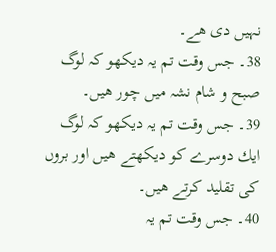نہیں دی ھے۔
38۔ جس وقت تم یہ دیكھو كہ لوگ صبح و شام نشہ میں چور ھیں۔
39۔ جس وقت تم یہ دیكھو كہ لوگ ایك دوسرے كو دیكھتے ھیں اور بروں كی تقلید كرتے ھیں۔
40۔ جس وقت تم یہ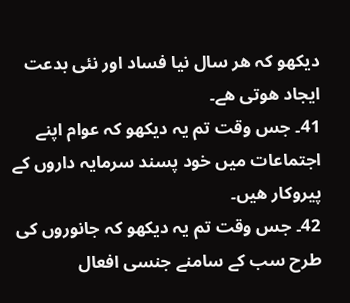دیكھو كہ ھر سال نیا فساد اور نئی بدعت ایجاد ھوتی ھے۔
41۔ جس وقت تم یہ دیكھو كہ عوام اپنے اجتماعات میں خود پسند سرمایہ داروں كے پیروكار ھیں۔
42۔ جس وقت تم یہ دیكھو كہ جانوروں كی طرح سب كے سامنے جنسی افعال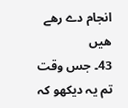انجام دے رھے ھیں
43۔ جس وقت تم یہ دیكھو كہ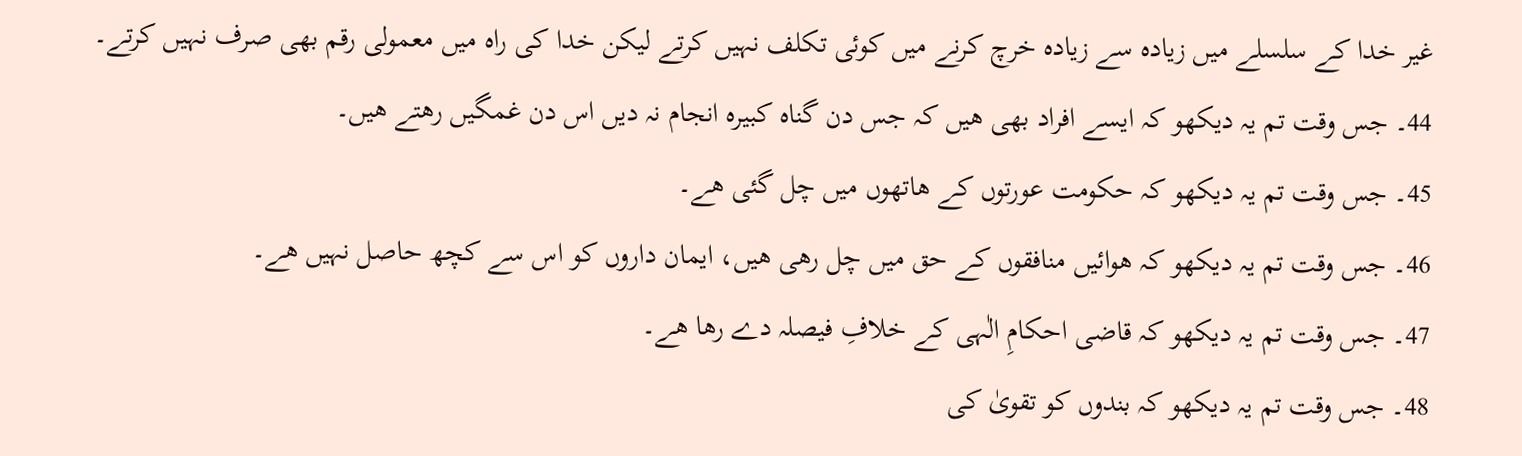غیر خدا كے سلسلے میں زیادہ سے زیادہ خرچ كرنے میں كوئی تكلف نہیں كرتے لیكن خدا كی راہ میں معمولی رقم بھی صرف نہیں كرتے۔
44۔ جس وقت تم یہ دیكھو كہ ایسے افراد بھی ھیں كہ جس دن گناہ كبیرہ انجام نہ دیں اس دن غمگیں رھتے ھیں۔
45۔ جس وقت تم یہ دیكھو كہ حكومت عورتوں كے ھاتھوں میں چل گئی ھے۔
46۔ جس وقت تم یہ دیكھو كہ ھوائیں منافقوں كے حق میں چل رھی ھیں، ایمان داروں كو اس سے كچھ حاصل نہیں ھے۔
47۔ جس وقت تم یہ دیكھو كہ قاضی احكامِ الٰہی كے خلافِ فیصلہ دے رھا ھے۔
48۔ جس وقت تم یہ دیكھو كہ بندوں كو تقویٰ كی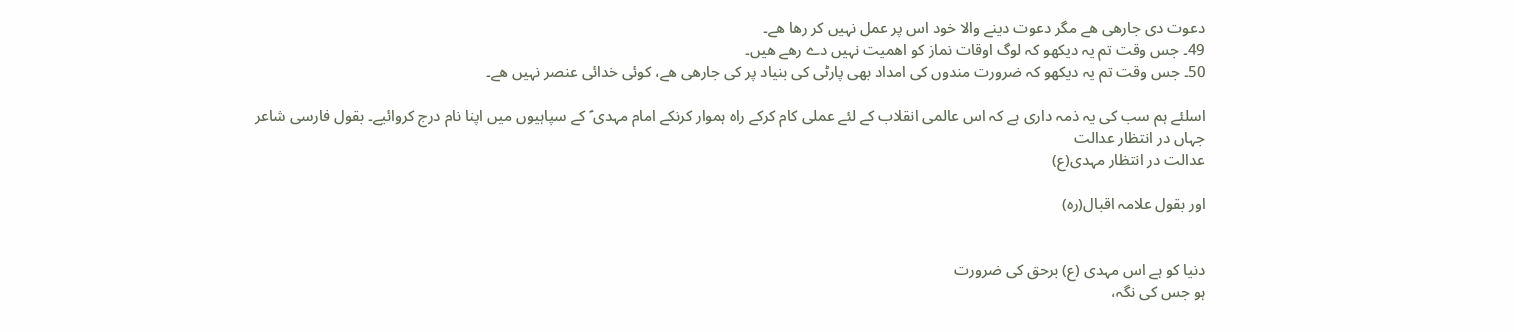دعوت دی جارھی ھے مگر دعوت دینے والا خود اس پر عمل نہیں كر رھا ھے۔
49۔ جس وقت تم یہ دیكھو كہ لوگ اوقات نماز كو اھمیت نہیں دے رھے ھیں۔
50۔ جس وقت تم یہ دیكھو كہ ضرورت مندوں كی امداد بھی پارٹی كی بنیاد پر كی جارھی ھے، كوئی خدائی عنصر نہیں ھے۔

اسلئے ہم سب کی یہ ذمہ داری ہے کہ اس عالمی انقلاب کے لئے عملی کام کرکے راہ ہموار کرنکے امام مہدی ؑ کے سپاہیوں میں اپنا نام درج کروائیے۔ بقول فارسی شاعر
جہاں در انتظار عدالت
عدالت در انتظار مہدی(ع)

اور بقول علامہ اقبال(رہ)


دنیا کو ہے اس مہدی (ع) برحق کی ضرورت
ہو جس کی نگہ،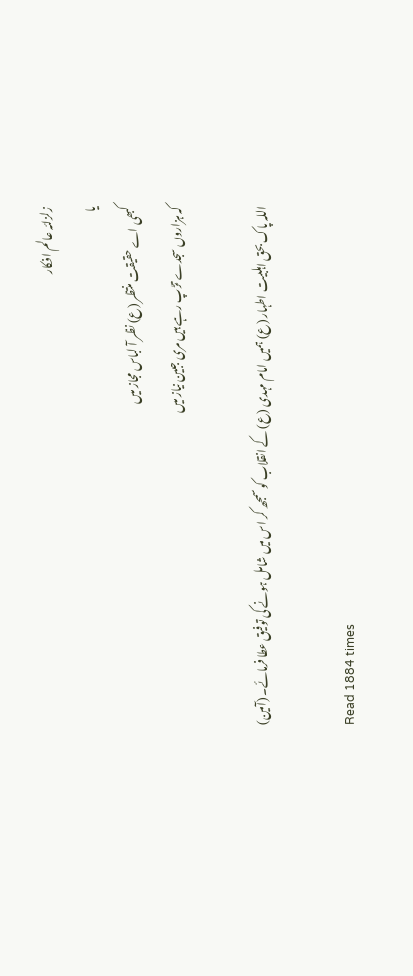زلزلئہ عالم افکار
یا
کبھی اے حقیقت منتظر (ع) نظر آ لباس مجاز میں
کہ ہزاروں سجدے تڑپ رہے ہیں مری جبین نیاز میں

اللہ پاک بحق اہلبیت اطہار (ع) ہمیں امام مہدی (ع) کے انقلاب کو سمجھ کر اس میں شامل ہونے کی توفیق عطا فرمائے۔ (آمین)

Read 1884 times